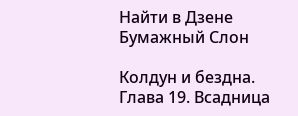Найти в Дзене
Бумажный Слон

Колдун и бездна. Глава 19. Всадница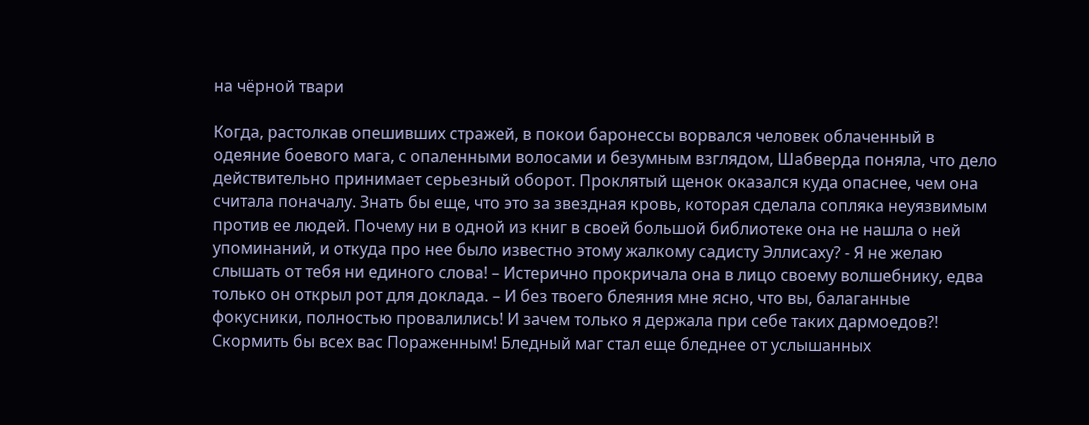на чёрной твари

Когда, растолкав опешивших стражей, в покои баронессы ворвался человек облаченный в одеяние боевого мага, с опаленными волосами и безумным взглядом, Шабверда поняла, что дело действительно принимает серьезный оборот. Проклятый щенок оказался куда опаснее, чем она считала поначалу. Знать бы еще, что это за звездная кровь, которая сделала сопляка неуязвимым против ее людей. Почему ни в одной из книг в своей большой библиотеке она не нашла о ней упоминаний, и откуда про нее было известно этому жалкому садисту Эллисаху? - Я не желаю слышать от тебя ни единого слова! – Истерично прокричала она в лицо своему волшебнику, едва только он открыл рот для доклада. – И без твоего блеяния мне ясно, что вы, балаганные фокусники, полностью провалились! И зачем только я держала при себе таких дармоедов?! Скормить бы всех вас Пораженным! Бледный маг стал еще бледнее от услышанных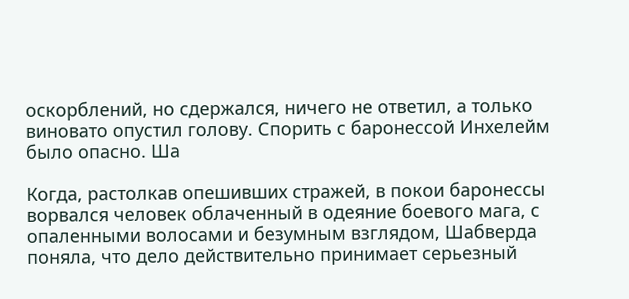оскорблений, но сдержался, ничего не ответил, а только виновато опустил голову. Спорить с баронессой Инхелейм было опасно. Ша

Когда, растолкав опешивших стражей, в покои баронессы ворвался человек облаченный в одеяние боевого мага, с опаленными волосами и безумным взглядом, Шабверда поняла, что дело действительно принимает серьезный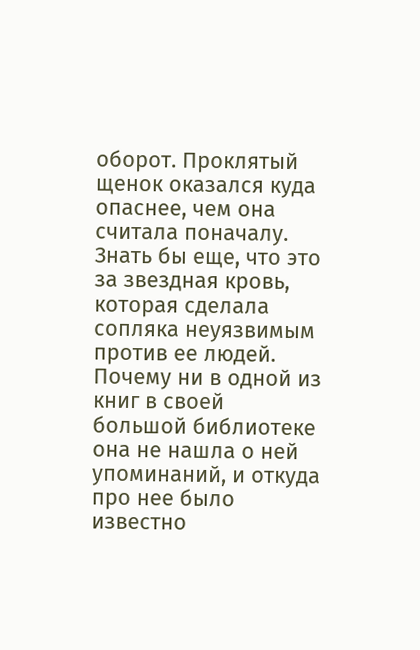оборот. Проклятый щенок оказался куда опаснее, чем она считала поначалу. Знать бы еще, что это за звездная кровь, которая сделала сопляка неуязвимым против ее людей. Почему ни в одной из книг в своей большой библиотеке она не нашла о ней упоминаний, и откуда про нее было известно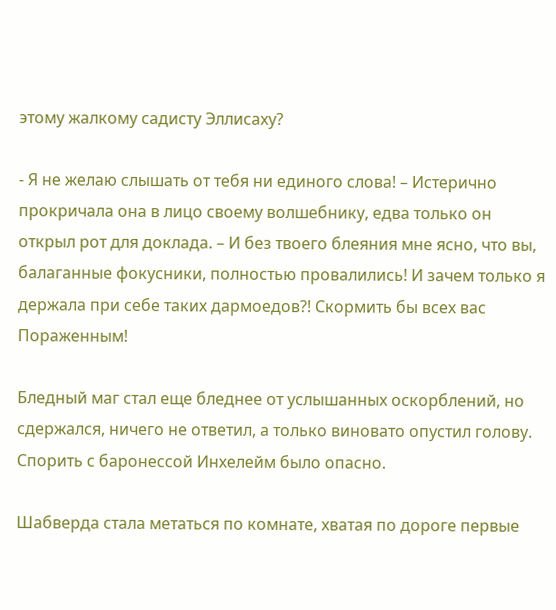этому жалкому садисту Эллисаху?

- Я не желаю слышать от тебя ни единого слова! – Истерично прокричала она в лицо своему волшебнику, едва только он открыл рот для доклада. – И без твоего блеяния мне ясно, что вы, балаганные фокусники, полностью провалились! И зачем только я держала при себе таких дармоедов?! Скормить бы всех вас Пораженным!

Бледный маг стал еще бледнее от услышанных оскорблений, но сдержался, ничего не ответил, а только виновато опустил голову. Спорить с баронессой Инхелейм было опасно.

Шабверда стала метаться по комнате, хватая по дороге первые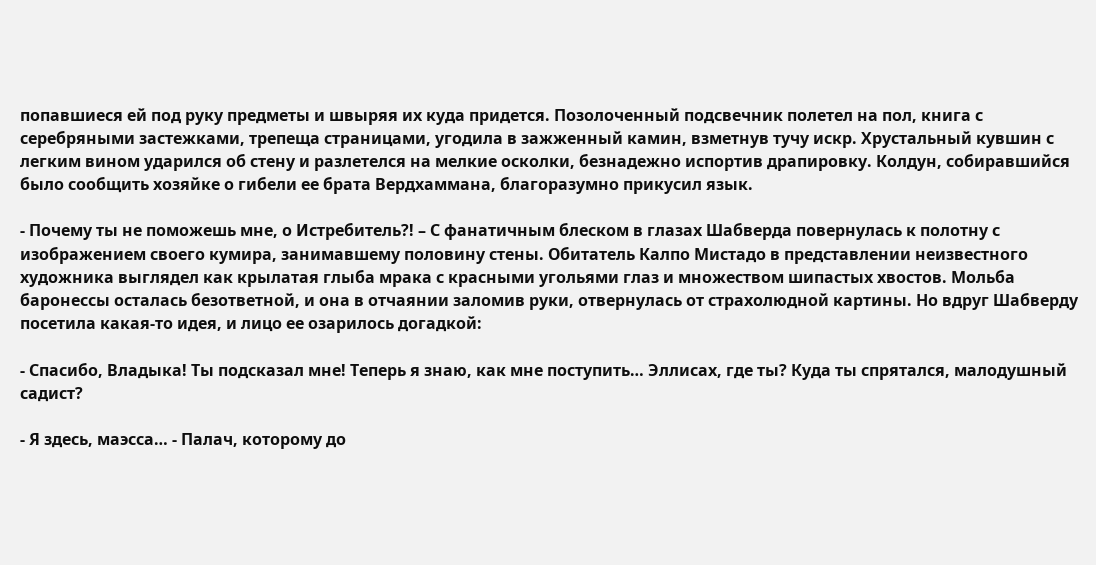попавшиеся ей под руку предметы и швыряя их куда придется. Позолоченный подсвечник полетел на пол, книга с серебряными застежками, трепеща страницами, угодила в зажженный камин, взметнув тучу искр. Хрустальный кувшин с легким вином ударился об стену и разлетелся на мелкие осколки, безнадежно испортив драпировку. Колдун, собиравшийся было сообщить хозяйке о гибели ее брата Вердхаммана, благоразумно прикусил язык.

- Почему ты не поможешь мне, о Истребитель?! – С фанатичным блеском в глазах Шабверда повернулась к полотну с изображением своего кумира, занимавшему половину стены. Обитатель Калпо Мистадо в представлении неизвестного художника выглядел как крылатая глыба мрака с красными угольями глаз и множеством шипастых хвостов. Мольба баронессы осталась безответной, и она в отчаянии заломив руки, отвернулась от страхолюдной картины. Но вдруг Шабверду посетила какая-то идея, и лицо ее озарилось догадкой:

- Спасибо, Владыка! Ты подсказал мне! Теперь я знаю, как мне поступить… Эллисах, где ты? Куда ты спрятался, малодушный садист?

- Я здесь, маэсса… - Палач, которому до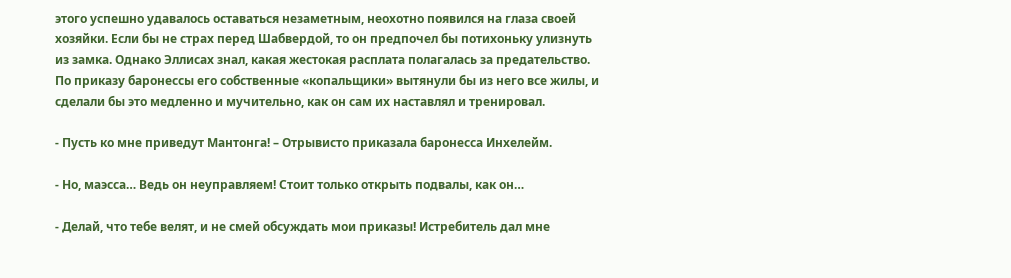этого успешно удавалось оставаться незаметным, неохотно появился на глаза своей хозяйки. Если бы не страх перед Шабвердой, то он предпочел бы потихоньку улизнуть из замка. Однако Эллисах знал, какая жестокая расплата полагалась за предательство. По приказу баронессы его собственные «копальщики» вытянули бы из него все жилы, и сделали бы это медленно и мучительно, как он сам их наставлял и тренировал.

- Пусть ко мне приведут Мантонга! – Отрывисто приказала баронесса Инхелейм.

- Но, маэсса… Ведь он неуправляем! Стоит только открыть подвалы, как он…

- Делай, что тебе велят, и не смей обсуждать мои приказы! Истребитель дал мне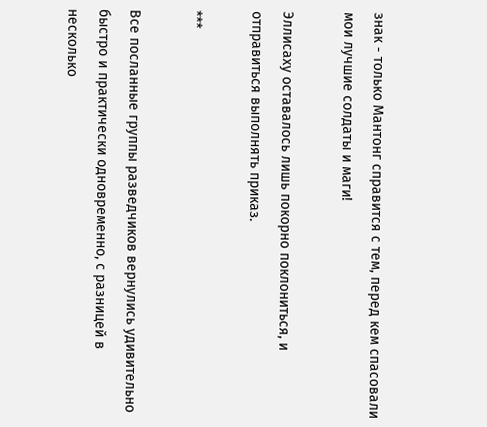знак - только Мантонг справится с тем, перед кем спасовали мои лучшие солдаты и маги!

Эллисаху оставалось лишь покорно поклониться, и отправиться выполнять приказ.

***

Все посланные группы разведчиков вернулись удивительно быстро и практически одновременно, с разницей в несколько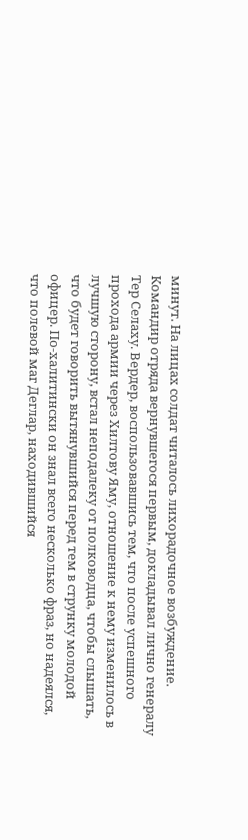минут. На лицах солдат читалось лихорадочное возбуждение. Командир отряда вернувшегося первым, докладывал лично генералу Тер Селаху. Вердер, воспользовавшись тем, что после успешного прохода армии через Хилтову Яму, отношение к нему изменилось в лучшую сторону, встал неподалеку от полководца, чтобы слышать, что будет говорить вытянувшийся перед тем в струнку молодой офицер. По-халитински он знал всего несколько фраз, но надеялся, что полевой маг Деглар, находившийся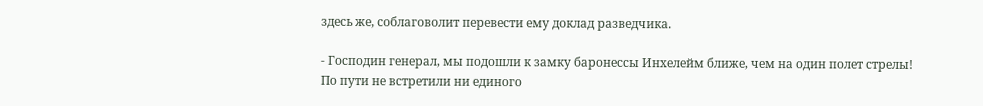здесь же, соблаговолит перевести ему доклад разведчика.

- Господин генерал, мы подошли к замку баронессы Инхелейм ближе, чем на один полет стрелы! По пути не встретили ни единого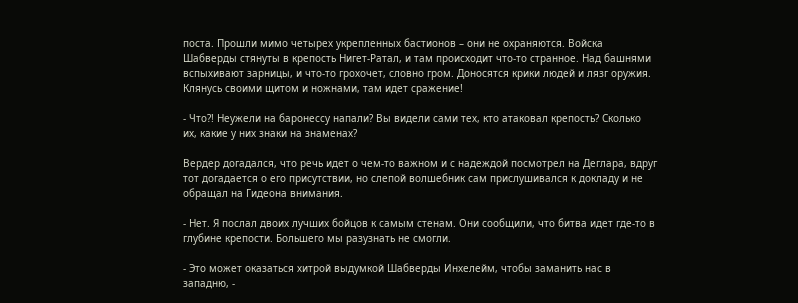поста. Прошли мимо четырех укрепленных бастионов – они не охраняются. Войска Шабверды стянуты в крепость Нигет-Ратал, и там происходит что-то странное. Над башнями вспыхивают зарницы, и что-то грохочет, словно гром. Доносятся крики людей и лязг оружия. Клянусь своими щитом и ножнами, там идет сражение!

- Что?! Неужели на баронессу напали? Вы видели сами тех, кто атаковал крепость? Сколько их, какие у них знаки на знаменах?

Вердер догадался, что речь идет о чем-то важном и с надеждой посмотрел на Деглара, вдруг тот догадается о его присутствии, но слепой волшебник сам прислушивался к докладу и не обращал на Гидеона внимания.

- Нет. Я послал двоих лучших бойцов к самым стенам. Они сообщили, что битва идет где-то в глубине крепости. Большего мы разузнать не смогли.

- Это может оказаться хитрой выдумкой Шабверды Инхелейм, чтобы заманить нас в западню, -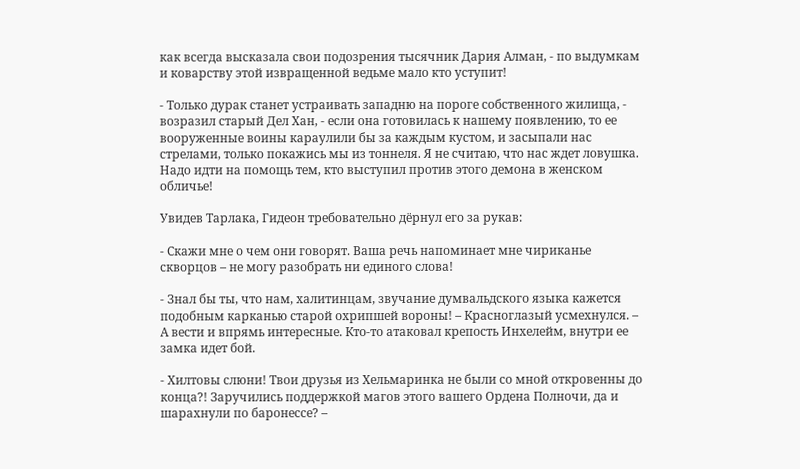как всегда высказала свои подозрения тысячник Дария Алман, - по выдумкам и коварству этой извращенной ведьме мало кто уступит!

- Только дурак станет устраивать западню на пороге собственного жилища, - возразил старый Дел Хан, - если она готовилась к нашему появлению, то ее вооруженные воины караулили бы за каждым кустом, и засыпали нас стрелами, только покажись мы из тоннеля. Я не считаю, что нас ждет ловушка. Надо идти на помощь тем, кто выступил против этого демона в женском обличье!

Увидев Тарлака, Гидеон требовательно дёрнул его за рукав:

- Скажи мне о чем они говорят. Ваша речь напоминает мне чириканье скворцов – не могу разобрать ни единого слова!

- Знал бы ты, что нам, халитинцам, звучание думвальдского языка кажется подобным карканью старой охрипшей вороны! – Красноглазый усмехнулся. – А вести и впрямь интересные. Кто-то атаковал крепость Инхелейм, внутри ее замка идет бой.

- Хилтовы слюни! Твои друзья из Хельмаринка не были со мной откровенны до конца?! Заручились поддержкой магов этого вашего Ордена Полночи, да и шарахнули по баронессе? –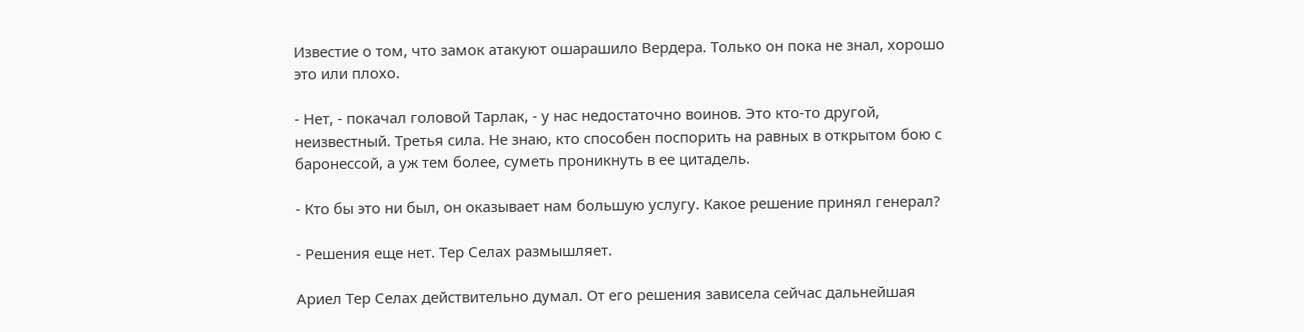Известие о том, что замок атакуют ошарашило Вердера. Только он пока не знал, хорошо это или плохо.

- Нет, - покачал головой Тарлак, - у нас недостаточно воинов. Это кто-то другой, неизвестный. Третья сила. Не знаю, кто способен поспорить на равных в открытом бою с баронессой, а уж тем более, суметь проникнуть в ее цитадель.

- Кто бы это ни был, он оказывает нам большую услугу. Какое решение принял генерал?

- Решения еще нет. Тер Селах размышляет.

Ариел Тер Селах действительно думал. От его решения зависела сейчас дальнейшая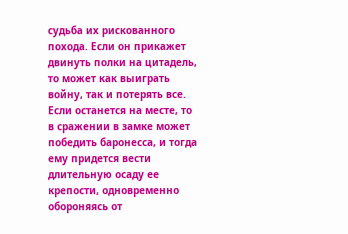судьба их рискованного похода. Если он прикажет двинуть полки на цитадель, то может как выиграть войну, так и потерять все. Если останется на месте, то в сражении в замке может победить баронесса, и тогда ему придется вести длительную осаду ее крепости, одновременно обороняясь от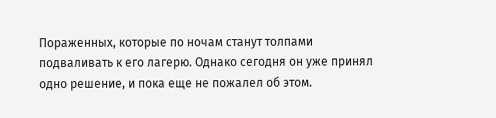Пораженных, которые по ночам станут толпами подваливать к его лагерю. Однако сегодня он уже принял одно решение, и пока еще не пожалел об этом.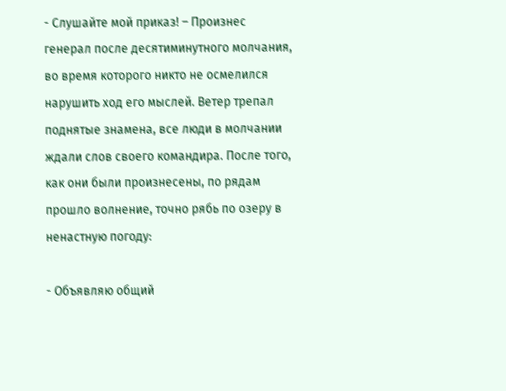- Слушайте мой приказ! – Произнес генерал после десятиминутного молчания, во время которого никто не осмелился нарушить ход его мыслей. Ветер трепал поднятые знамена, все люди в молчании ждали слов своего командира. После того, как они были произнесены, по рядам прошло волнение, точно рябь по озеру в ненастную погоду:

- Объявляю общий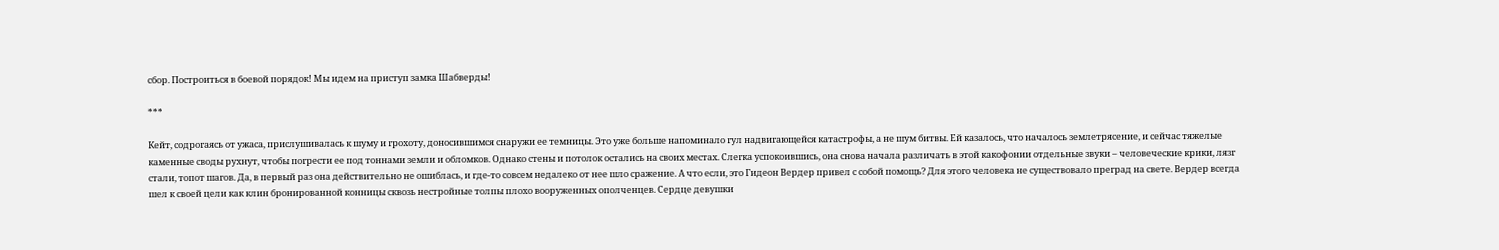сбор. Построиться в боевой порядок! Мы идем на приступ замка Шабверды!

***

Кейт, содрогаясь от ужаса, прислушивалась к шуму и грохоту, доносившимся снаружи ее темницы. Это уже больше напоминало гул надвигающейся катастрофы, а не шум битвы. Ей казалось, что началось землетрясение, и сейчас тяжелые каменные своды рухнут, чтобы погрести ее под тоннами земли и обломков. Однако стены и потолок остались на своих местах. Слегка успокоившись, она снова начала различать в этой какофонии отдельные звуки – человеческие крики, лязг стали, топот шагов. Да, в первый раз она действительно не ошиблась, и где-то совсем недалеко от нее шло сражение. А что если, это Гидеон Вердер привел с собой помощь? Для этого человека не существовало преград на свете. Вердер всегда шел к своей цели как клин бронированной конницы сквозь нестройные толпы плохо вооруженных ополченцев. Сердце девушки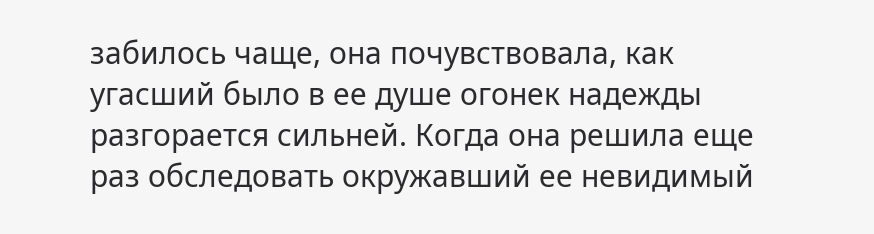забилось чаще, она почувствовала, как угасший было в ее душе огонек надежды разгорается сильней. Когда она решила еще раз обследовать окружавший ее невидимый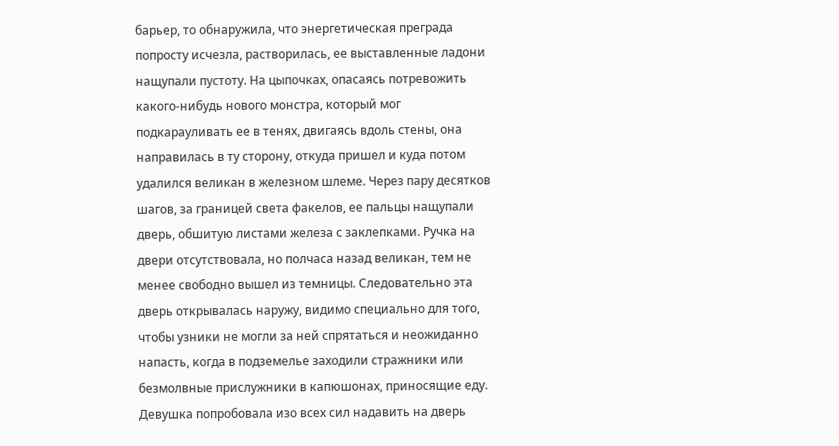барьер, то обнаружила, что энергетическая преграда попросту исчезла, растворилась, ее выставленные ладони нащупали пустоту. На цыпочках, опасаясь потревожить какого-нибудь нового монстра, который мог подкарауливать ее в тенях, двигаясь вдоль стены, она направилась в ту сторону, откуда пришел и куда потом удалился великан в железном шлеме. Через пару десятков шагов, за границей света факелов, ее пальцы нащупали дверь, обшитую листами железа с заклепками. Ручка на двери отсутствовала, но полчаса назад великан, тем не менее свободно вышел из темницы. Следовательно эта дверь открывалась наружу, видимо специально для того, чтобы узники не могли за ней спрятаться и неожиданно напасть, когда в подземелье заходили стражники или безмолвные прислужники в капюшонах, приносящие еду. Девушка попробовала изо всех сил надавить на дверь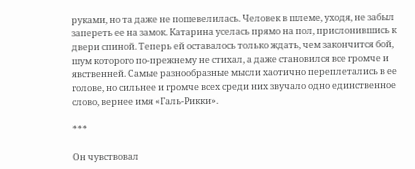руками, но та даже не пошевелилась. Человек в шлеме, уходя, не забыл запереть ее на замок. Катарина уселась прямо на пол, прислонившись к двери спиной. Теперь ей оставалось только ждать, чем закончится бой, шум которого по-прежнему не стихал, а даже становился все громче и явственней. Самые разнообразные мысли хаотично переплетались в ее голове, но сильнее и громче всех среди них звучало одно единственное слово, вернее имя «Галь-Рикки».

***

Он чувствовал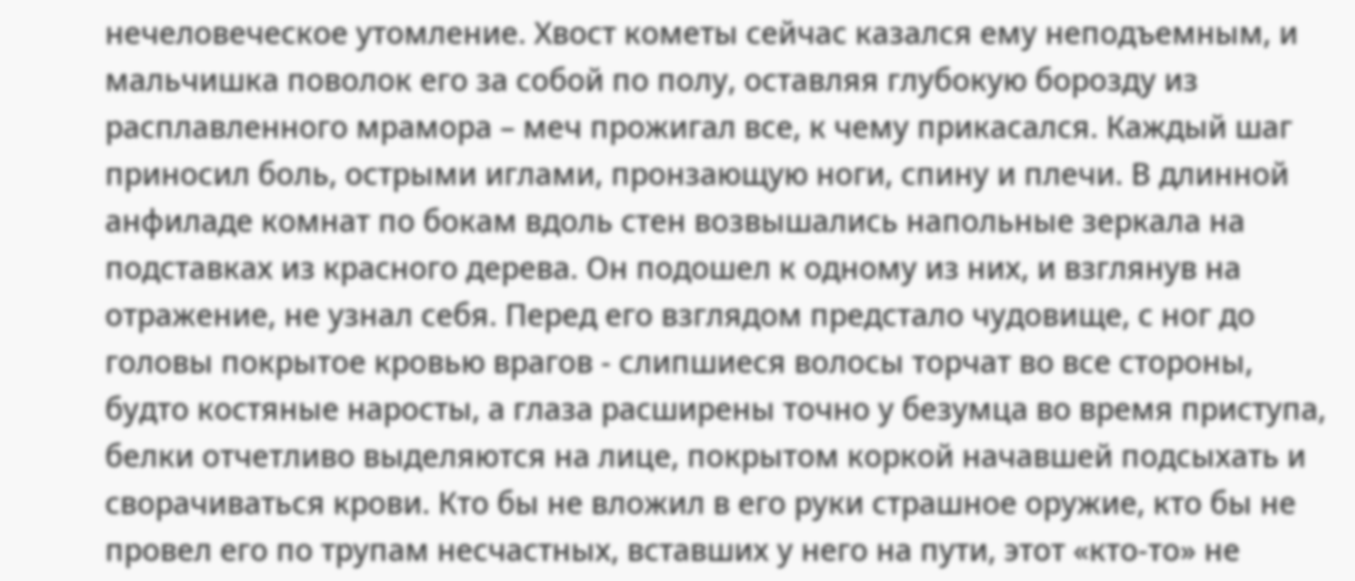нечеловеческое утомление. Хвост кометы сейчас казался ему неподъемным, и мальчишка поволок его за собой по полу, оставляя глубокую борозду из расплавленного мрамора – меч прожигал все, к чему прикасался. Каждый шаг приносил боль, острыми иглами, пронзающую ноги, спину и плечи. В длинной анфиладе комнат по бокам вдоль стен возвышались напольные зеркала на подставках из красного дерева. Он подошел к одному из них, и взглянув на отражение, не узнал себя. Перед его взглядом предстало чудовище, с ног до головы покрытое кровью врагов - слипшиеся волосы торчат во все стороны, будто костяные наросты, а глаза расширены точно у безумца во время приступа, белки отчетливо выделяются на лице, покрытом коркой начавшей подсыхать и сворачиваться крови. Кто бы не вложил в его руки страшное оружие, кто бы не провел его по трупам несчастных, вставших у него на пути, этот «кто-то» не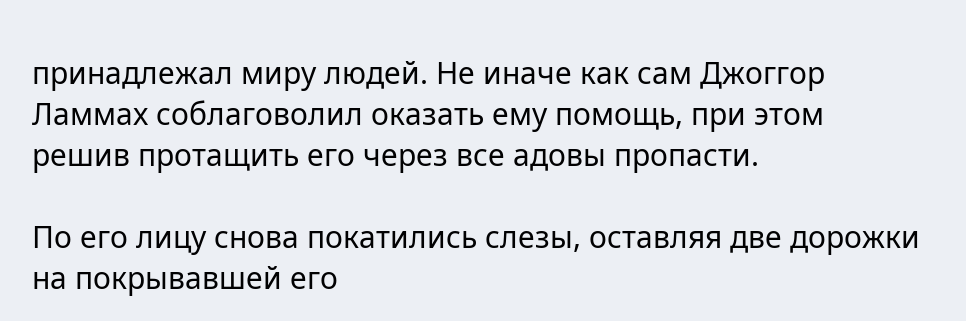принадлежал миру людей. Не иначе как сам Джоггор Ламмах соблаговолил оказать ему помощь, при этом решив протащить его через все адовы пропасти.

По его лицу снова покатились слезы, оставляя две дорожки на покрывавшей его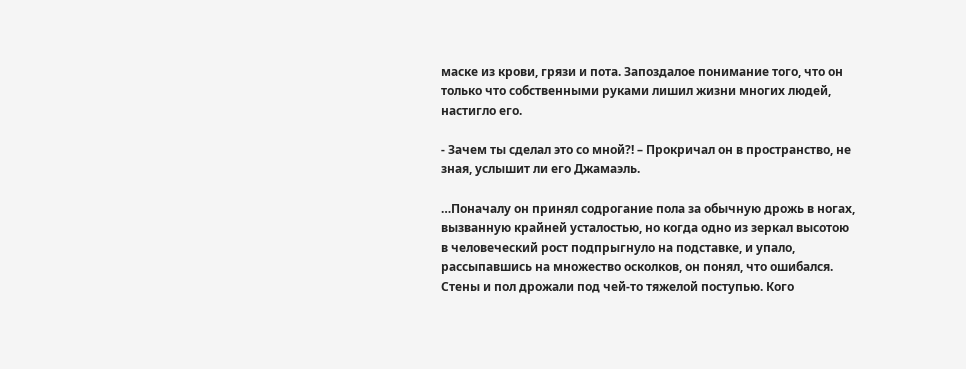маске из крови, грязи и пота. Запоздалое понимание того, что он только что собственными руками лишил жизни многих людей, настигло его.

- Зачем ты сделал это со мной?! – Прокричал он в пространство, не зная, услышит ли его Джамаэль.

…Поначалу он принял содрогание пола за обычную дрожь в ногах, вызванную крайней усталостью, но когда одно из зеркал высотою в человеческий рост подпрыгнуло на подставке, и упало, рассыпавшись на множество осколков, он понял, что ошибался. Стены и пол дрожали под чей-то тяжелой поступью. Кого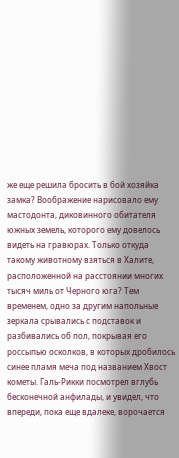же еще решила бросить в бой хозяйка замка? Воображение нарисовало ему мастодонта, диковинного обитателя южных земель, которого ему довелось видеть на гравюрах. Только откуда такому животному взяться в Халите, расположенной на расстоянии многих тысяч миль от Черного юга? Тем временем, одно за другим напольные зеркала срывались с подставок и разбивались об пол, покрывая его россыпью осколков, в которых дробилось синее пламя меча под названием Хвост кометы. Галь-Рикки посмотрел вглубь бесконечной анфилады, и увидел, что впереди, пока еще вдалеке, ворочается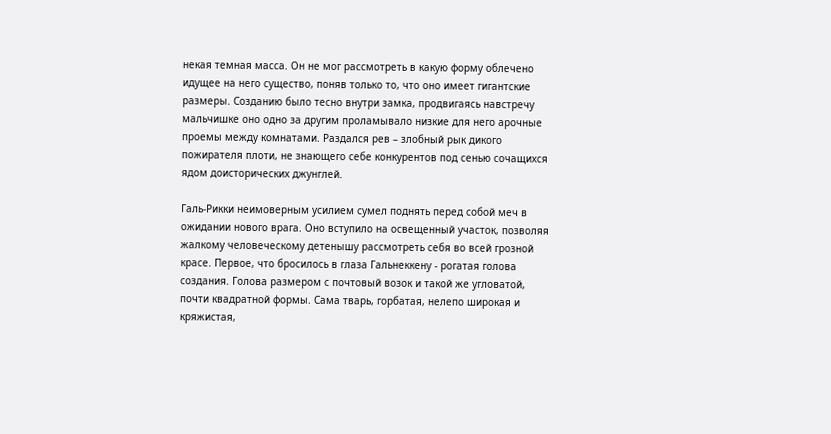некая темная масса. Он не мог рассмотреть в какую форму облечено идущее на него существо, поняв только то, что оно имеет гигантские размеры. Созданию было тесно внутри замка, продвигаясь навстречу мальчишке оно одно за другим проламывало низкие для него арочные проемы между комнатами. Раздался рев – злобный рык дикого пожирателя плоти, не знающего себе конкурентов под сенью сочащихся ядом доисторических джунглей.

Галь-Рикки неимоверным усилием сумел поднять перед собой меч в ожидании нового врага. Оно вступило на освещенный участок, позволяя жалкому человеческому детенышу рассмотреть себя во всей грозной красе. Первое, что бросилось в глаза Гальнеккену - рогатая голова создания. Голова размером с почтовый возок и такой же угловатой, почти квадратной формы. Сама тварь, горбатая, нелепо широкая и кряжистая,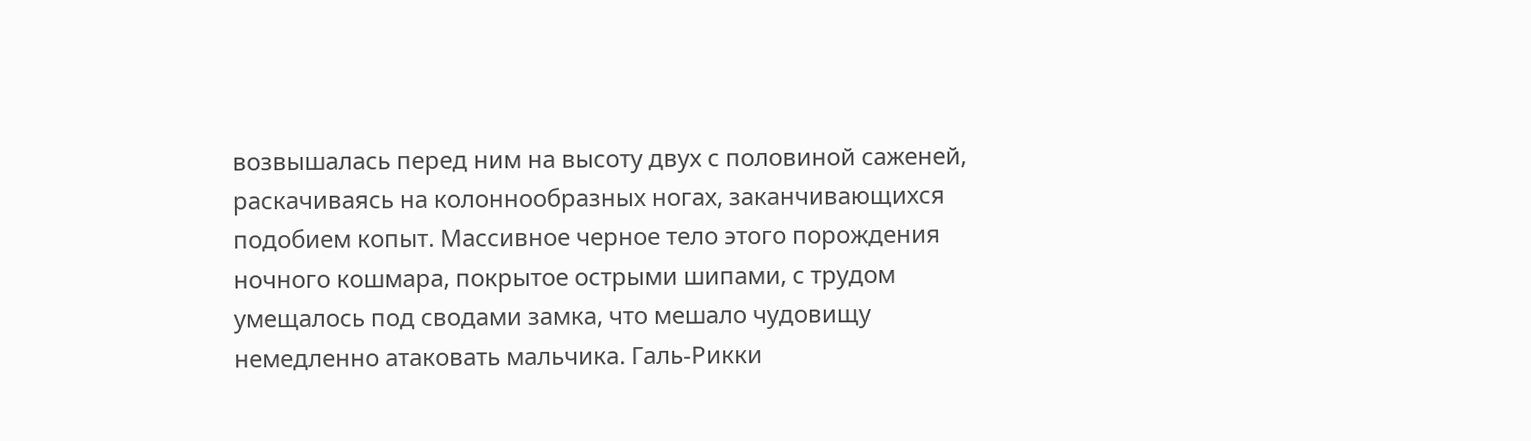возвышалась перед ним на высоту двух с половиной саженей, раскачиваясь на колоннообразных ногах, заканчивающихся подобием копыт. Массивное черное тело этого порождения ночного кошмара, покрытое острыми шипами, с трудом умещалось под сводами замка, что мешало чудовищу немедленно атаковать мальчика. Галь-Рикки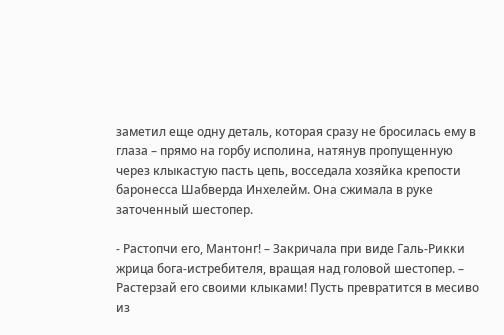заметил еще одну деталь, которая сразу не бросилась ему в глаза – прямо на горбу исполина, натянув пропущенную через клыкастую пасть цепь, восседала хозяйка крепости баронесса Шабверда Инхелейм. Она сжимала в руке заточенный шестопер.

- Растопчи его, Мантонг! – Закричала при виде Галь-Рикки жрица бога-истребителя, вращая над головой шестопер. – Растерзай его своими клыками! Пусть превратится в месиво из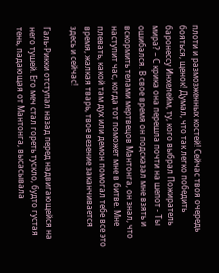плоти и размозженных костей! Сейчас твоя очередь бояться, щенок! Думал, что так легко победить баронессу Инхелейм, ту, кого выбрал Пожиратель мира? – С крика она перешла почти на шепот - Ты ошибался. В свое время он подсказал мне взять и вскормить телами мертвецов Мантонга, он знал, что наступит час, когда тот поможет мне в битве. Мне плевать, какой там дух или демон помогал тебе все это время, жалкая тварь, твое везение заканчивается здесь и сейчас!

Галь-Рикки отступал назад перед надвигающейся на него тушей. Его меч стал гореть тускло, будто густая тень, падающая от Мантонга, высасывала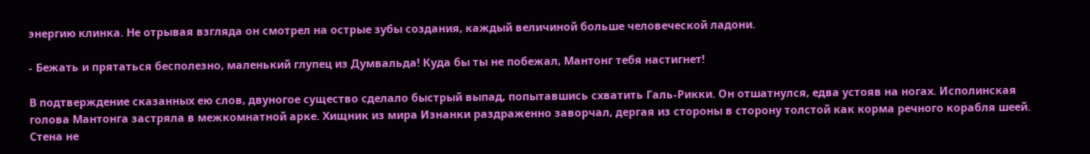энергию клинка. Не отрывая взгляда он смотрел на острые зубы создания, каждый величиной больше человеческой ладони.

- Бежать и прятаться бесполезно, маленький глупец из Думвальда! Куда бы ты не побежал, Мантонг тебя настигнет!

В подтверждение сказанных ею слов, двуногое существо сделало быстрый выпад, попытавшись схватить Галь-Рикки. Он отшатнулся, едва устояв на ногах. Исполинская голова Мантонга застряла в межкомнатной арке. Хищник из мира Изнанки раздраженно заворчал, дергая из стороны в сторону толстой как корма речного корабля шеей. Стена не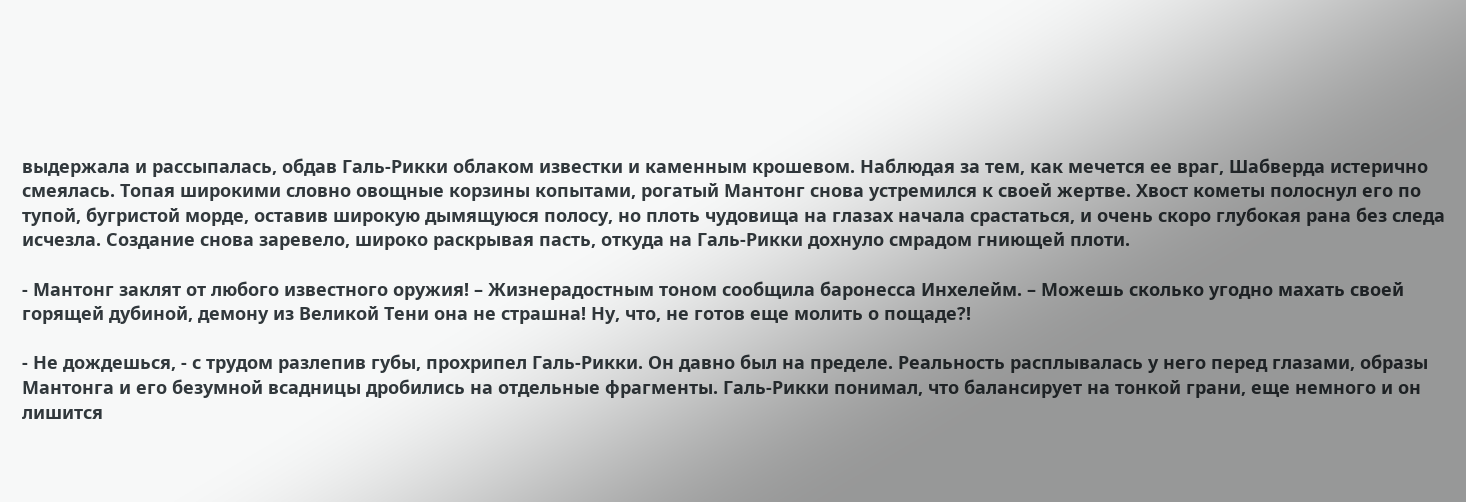выдержала и рассыпалась, обдав Галь-Рикки облаком известки и каменным крошевом. Наблюдая за тем, как мечется ее враг, Шабверда истерично смеялась. Топая широкими словно овощные корзины копытами, рогатый Мантонг снова устремился к своей жертве. Хвост кометы полоснул его по тупой, бугристой морде, оставив широкую дымящуюся полосу, но плоть чудовища на глазах начала срастаться, и очень скоро глубокая рана без следа исчезла. Создание снова заревело, широко раскрывая пасть, откуда на Галь-Рикки дохнуло смрадом гниющей плоти.

- Мантонг заклят от любого известного оружия! – Жизнерадостным тоном сообщила баронесса Инхелейм. – Можешь сколько угодно махать своей горящей дубиной, демону из Великой Тени она не страшна! Ну, что, не готов еще молить о пощаде?!

- Не дождешься, - с трудом разлепив губы, прохрипел Галь-Рикки. Он давно был на пределе. Реальность расплывалась у него перед глазами, образы Мантонга и его безумной всадницы дробились на отдельные фрагменты. Галь-Рикки понимал, что балансирует на тонкой грани, еще немного и он лишится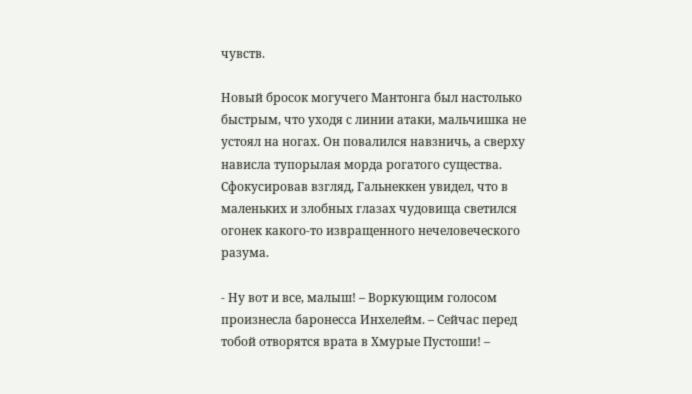чувств.

Новый бросок могучего Мантонга был настолько быстрым, что уходя с линии атаки, мальчишка не устоял на ногах. Он повалился навзничь, а сверху нависла тупорылая морда рогатого существа. Сфокусировав взгляд, Гальнеккен увидел, что в маленьких и злобных глазах чудовища светился огонек какого-то извращенного нечеловеческого разума.

- Ну вот и все, малыш! – Воркующим голосом произнесла баронесса Инхелейм. – Сейчас перед тобой отворятся врата в Хмурые Пустоши! –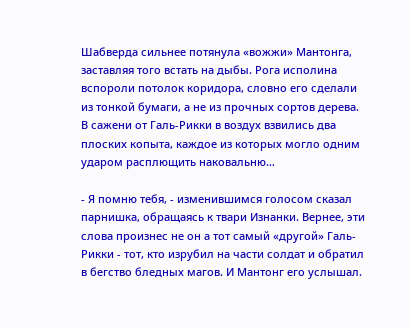Шабверда сильнее потянула «вожжи» Мантонга, заставляя того встать на дыбы. Рога исполина вспороли потолок коридора, словно его сделали из тонкой бумаги, а не из прочных сортов дерева. В сажени от Галь-Рикки в воздух взвились два плоских копыта, каждое из которых могло одним ударом расплющить наковальню…

- Я помню тебя, - изменившимся голосом сказал парнишка, обращаясь к твари Изнанки. Вернее, эти слова произнес не он а тот самый «другой» Галь-Рикки - тот, кто изрубил на части солдат и обратил в бегство бледных магов. И Мантонг его услышал.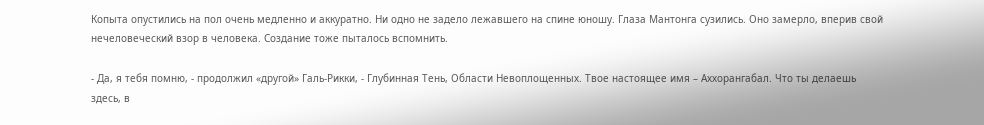Копыта опустились на пол очень медленно и аккуратно. Ни одно не задело лежавшего на спине юношу. Глаза Мантонга сузились. Оно замерло, вперив свой нечеловеческий взор в человека. Создание тоже пыталось вспомнить.

- Да, я тебя помню, - продолжил «другой» Галь-Рикки, - Глубинная Тень, Области Невоплощенных. Твое настоящее имя – Аххорангабал. Что ты делаешь здесь, в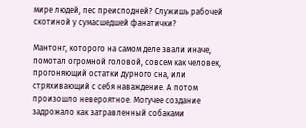мире людей, пес преисподней? Служишь рабочей скотиной у сумасшедшей фанатички?

Мантонг, которого на самом деле звали иначе, помотал огромной головой, совсем как человек, прогоняющий остатки дурного сна, или стряхивающий с себя наваждение. А потом произошло невероятное. Могучее создание задрожало как затравленный собаками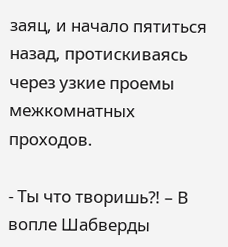заяц, и начало пятиться назад, протискиваясь через узкие проемы межкомнатных проходов.

- Ты что творишь?! – В вопле Шабверды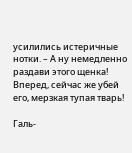усилились истеричные нотки. – А ну немедленно раздави этого щенка! Вперед, сейчас же убей его, мерзкая тупая тварь!

Галь-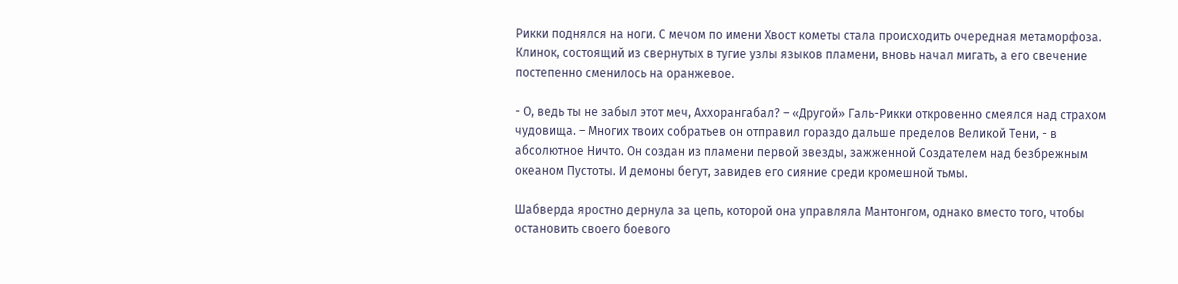Рикки поднялся на ноги. С мечом по имени Хвост кометы стала происходить очередная метаморфоза. Клинок, состоящий из свернутых в тугие узлы языков пламени, вновь начал мигать, а его свечение постепенно сменилось на оранжевое.

- О, ведь ты не забыл этот меч, Аххорангабал? – «Другой» Галь-Рикки откровенно смеялся над страхом чудовища. – Многих твоих собратьев он отправил гораздо дальше пределов Великой Тени, - в абсолютное Ничто. Он создан из пламени первой звезды, зажженной Создателем над безбрежным океаном Пустоты. И демоны бегут, завидев его сияние среди кромешной тьмы.

Шабверда яростно дернула за цепь, которой она управляла Мантонгом, однако вместо того, чтобы остановить своего боевого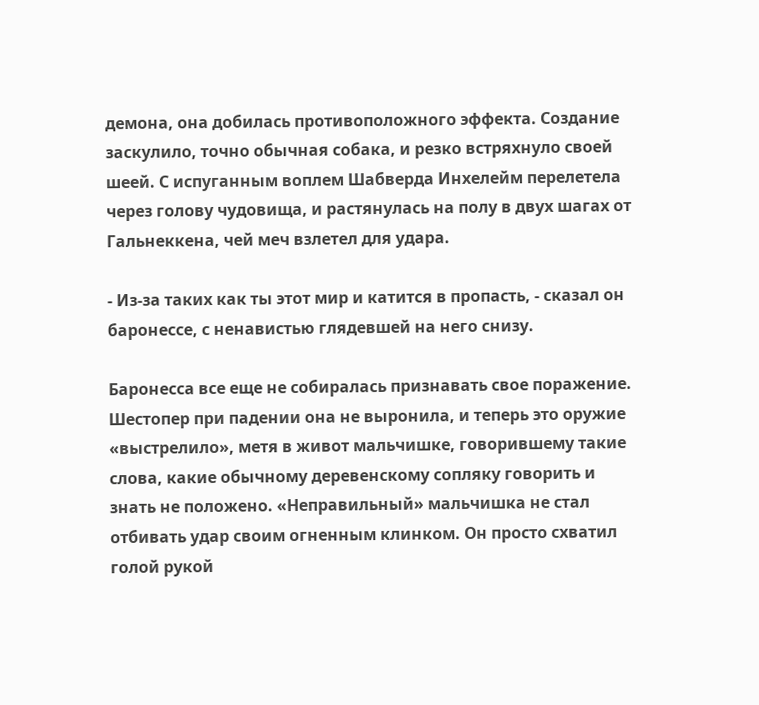демона, она добилась противоположного эффекта. Создание заскулило, точно обычная собака, и резко встряхнуло своей шеей. С испуганным воплем Шабверда Инхелейм перелетела через голову чудовища, и растянулась на полу в двух шагах от Гальнеккена, чей меч взлетел для удара.

- Из-за таких как ты этот мир и катится в пропасть, - сказал он баронессе, с ненавистью глядевшей на него снизу.

Баронесса все еще не собиралась признавать свое поражение. Шестопер при падении она не выронила, и теперь это оружие «выстрелило», метя в живот мальчишке, говорившему такие слова, какие обычному деревенскому сопляку говорить и знать не положено. «Неправильный» мальчишка не стал отбивать удар своим огненным клинком. Он просто схватил голой рукой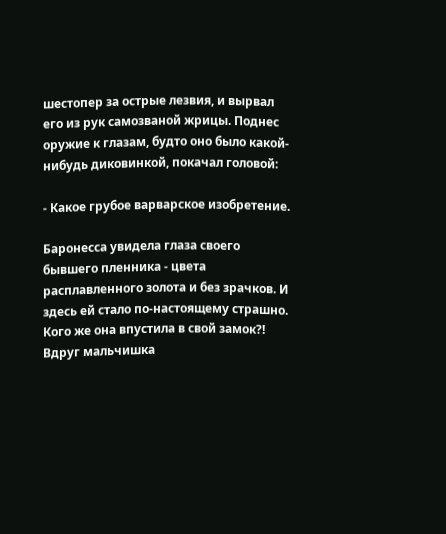шестопер за острые лезвия, и вырвал его из рук самозваной жрицы. Поднес оружие к глазам, будто оно было какой-нибудь диковинкой, покачал головой:

- Какое грубое варварское изобретение.

Баронесса увидела глаза своего бывшего пленника - цвета расплавленного золота и без зрачков. И здесь ей стало по-настоящему страшно. Кого же она впустила в свой замок?! Вдруг мальчишка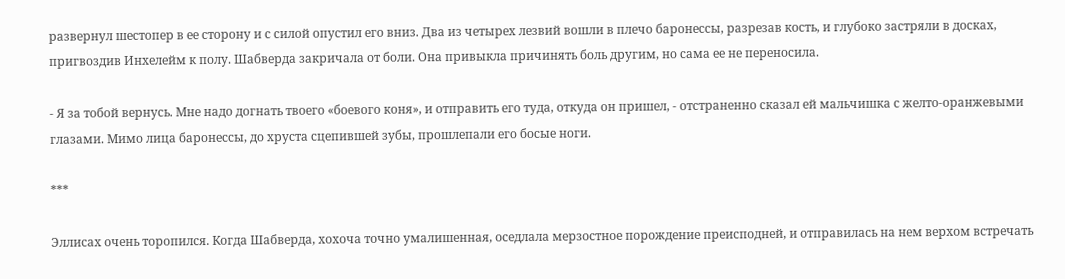развернул шестопер в ее сторону и с силой опустил его вниз. Два из четырех лезвий вошли в плечо баронессы, разрезав кость, и глубоко застряли в досках, пригвоздив Инхелейм к полу. Шабверда закричала от боли. Она привыкла причинять боль другим, но сама ее не переносила.

- Я за тобой вернусь. Мне надо догнать твоего «боевого коня», и отправить его туда, откуда он пришел, - отстраненно сказал ей мальчишка с желто-оранжевыми глазами. Мимо лица баронессы, до хруста сцепившей зубы, прошлепали его босые ноги.

***

Эллисах очень торопился. Когда Шабверда, хохоча точно умалишенная, оседлала мерзостное порождение преисподней, и отправилась на нем верхом встречать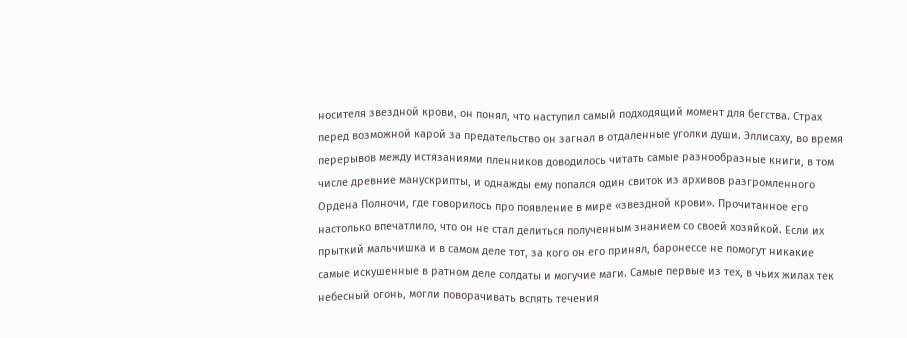носителя звездной крови, он понял, что наступил самый подходящий момент для бегства. Страх перед возможной карой за предательство он загнал в отдаленные уголки души. Эллисаху, во время перерывов между истязаниями пленников доводилось читать самые разнообразные книги, в том числе древние манускрипты, и однажды ему попался один свиток из архивов разгромленного Ордена Полночи, где говорилось про появление в мире «звездной крови». Прочитанное его настолько впечатлило, что он не стал делиться полученным знанием со своей хозяйкой. Если их прыткий мальчишка и в самом деле тот, за кого он его принял, баронессе не помогут никакие самые искушенные в ратном деле солдаты и могучие маги. Самые первые из тех, в чьих жилах тек небесный огонь, могли поворачивать вспять течения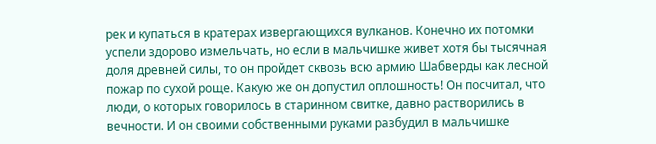рек и купаться в кратерах извергающихся вулканов. Конечно их потомки успели здорово измельчать, но если в мальчишке живет хотя бы тысячная доля древней силы, то он пройдет сквозь всю армию Шабверды как лесной пожар по сухой роще. Какую же он допустил оплошность! Он посчитал, что люди, о которых говорилось в старинном свитке, давно растворились в вечности. И он своими собственными руками разбудил в мальчишке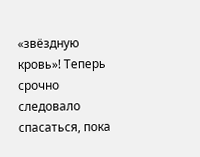«звёздную кровь»! Теперь срочно следовало спасаться, пока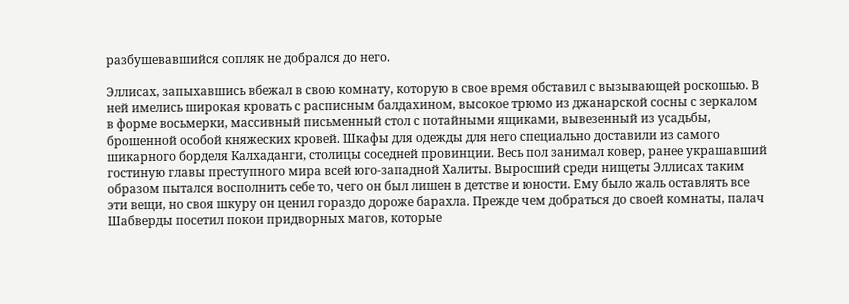разбушевавшийся сопляк не добрался до него.

Эллисах, запыхавшись вбежал в свою комнату, которую в свое время обставил с вызывающей роскошью. В ней имелись широкая кровать с расписным балдахином, высокое трюмо из джанарской сосны с зеркалом в форме восьмерки, массивный письменный стол с потайными ящиками, вывезенный из усадьбы, брошенной особой княжеских кровей. Шкафы для одежды для него специально доставили из самого шикарного борделя Калхаданги, столицы соседней провинции. Весь пол занимал ковер, ранее украшавший гостиную главы преступного мира всей юго-западной Халиты. Выросший среди нищеты Эллисах таким образом пытался восполнить себе то, чего он был лишен в детстве и юности. Ему было жаль оставлять все эти вещи, но своя шкуру он ценил гораздо дороже барахла. Прежде чем добраться до своей комнаты, палач Шабверды посетил покои придворных магов, которые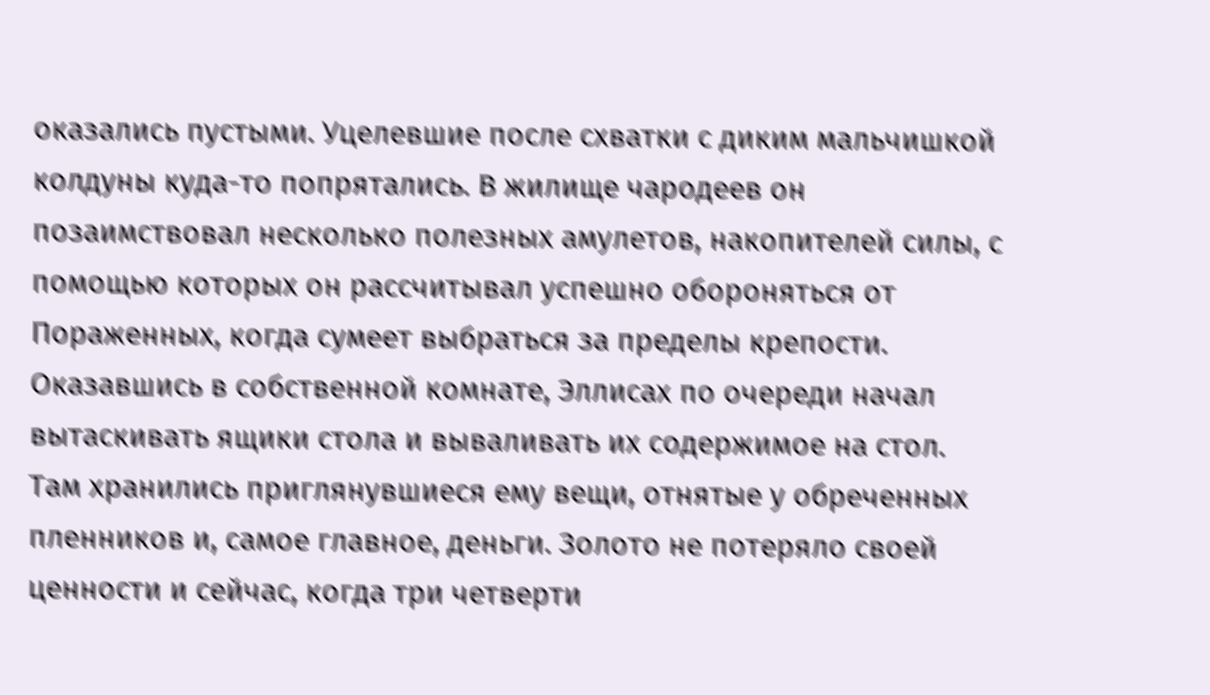оказались пустыми. Уцелевшие после схватки с диким мальчишкой колдуны куда-то попрятались. В жилище чародеев он позаимствовал несколько полезных амулетов, накопителей силы, с помощью которых он рассчитывал успешно обороняться от Пораженных, когда сумеет выбраться за пределы крепости. Оказавшись в собственной комнате, Эллисах по очереди начал вытаскивать ящики стола и вываливать их содержимое на стол. Там хранились приглянувшиеся ему вещи, отнятые у обреченных пленников и, самое главное, деньги. Золото не потеряло своей ценности и сейчас, когда три четверти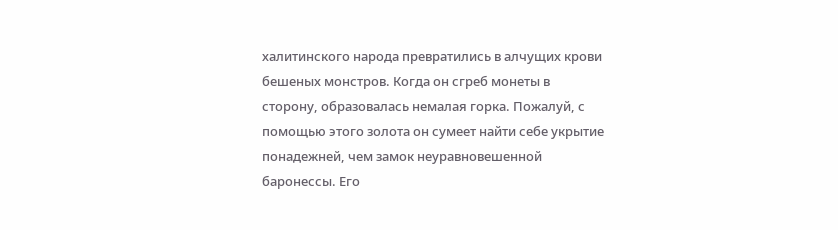халитинского народа превратились в алчущих крови бешеных монстров. Когда он сгреб монеты в сторону, образовалась немалая горка. Пожалуй, с помощью этого золота он сумеет найти себе укрытие понадежней, чем замок неуравновешенной баронессы. Его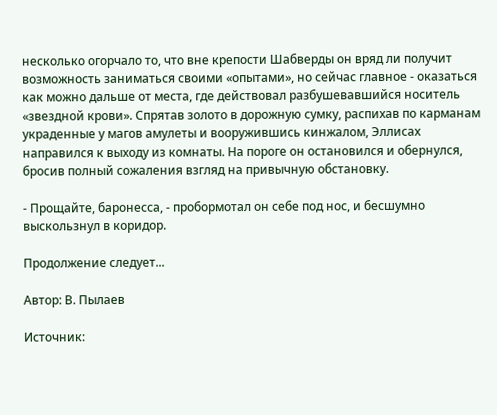несколько огорчало то, что вне крепости Шабверды он вряд ли получит возможность заниматься своими «опытами», но сейчас главное - оказаться как можно дальше от места, где действовал разбушевавшийся носитель «звездной крови». Спрятав золото в дорожную сумку, распихав по карманам украденные у магов амулеты и вооружившись кинжалом, Эллисах направился к выходу из комнаты. На пороге он остановился и обернулся, бросив полный сожаления взгляд на привычную обстановку.

- Прощайте, баронесса, - пробормотал он себе под нос, и бесшумно выскользнул в коридор.

Продолжение следует...

Автор: В. Пылаев

Источник: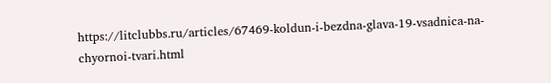https://litclubbs.ru/articles/67469-koldun-i-bezdna-glava-19-vsadnica-na-chyornoi-tvari.html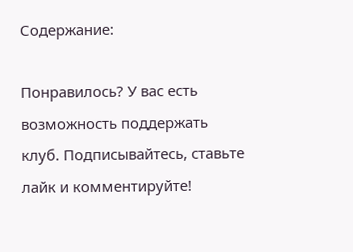Содержание:

Понравилось? У вас есть возможность поддержать клуб. Подписывайтесь, ставьте лайк и комментируйте!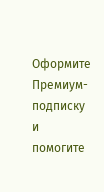Оформите Премиум-подписку и помогите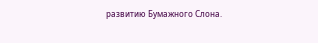развитию Бумажного Слона.